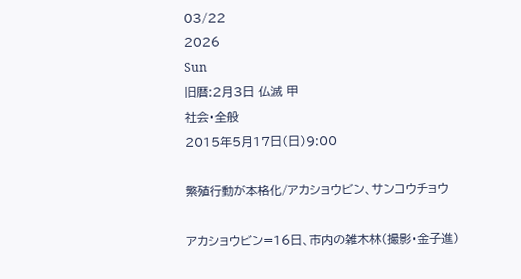03/22
2026
Sun
旧暦:2月3日 仏滅 甲
社会・全般
2015年5月17日(日)9:00

繁殖行動が本格化/アカショウビン、サンコウチョウ

アカショウビン=16日、市内の雑木林(撮影・金子進)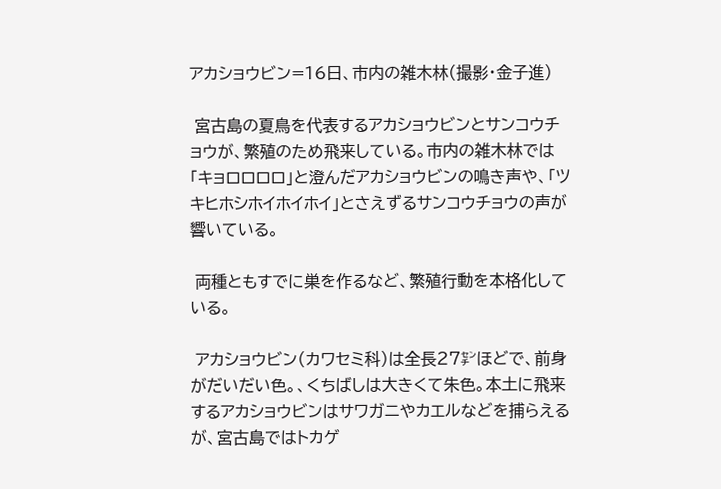アカショウビン=16日、市内の雑木林(撮影・金子進)

 宮古島の夏鳥を代表するアカショウビンとサンコウチョウが、繁殖のため飛来している。市内の雑木林では「キョロロロロ」と澄んだアカショウビンの鳴き声や、「ツキヒホシホイホイホイ」とさえずるサンコウチョウの声が響いている。

 両種ともすでに巣を作るなど、繁殖行動を本格化している。

 アカショウビン(カワセミ科)は全長27㌢ほどで、前身がだいだい色。、くちばしは大きくて朱色。本土に飛来するアカショウビンはサワガニやカエルなどを捕らえるが、宮古島ではトカゲ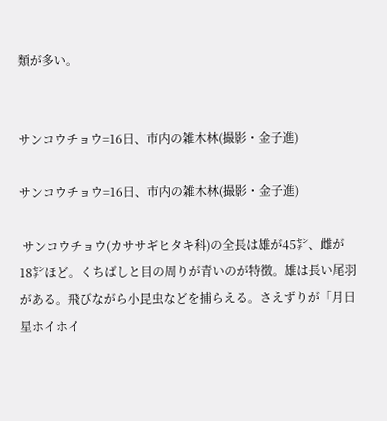類が多い。


サンコウチョウ=16日、市内の雑木林(撮影・金子進)

サンコウチョウ=16日、市内の雑木林(撮影・金子進)

 サンコウチョウ(カササギヒタキ科)の全長は雄が45㌢、雌が18㌢ほど。くちばしと目の周りが青いのが特徴。雄は長い尾羽がある。飛びながら小昆虫などを捕らえる。さえずりが「月日星ホイホイ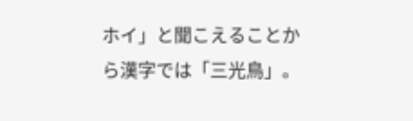ホイ」と聞こえることから漢字では「三光鳥」。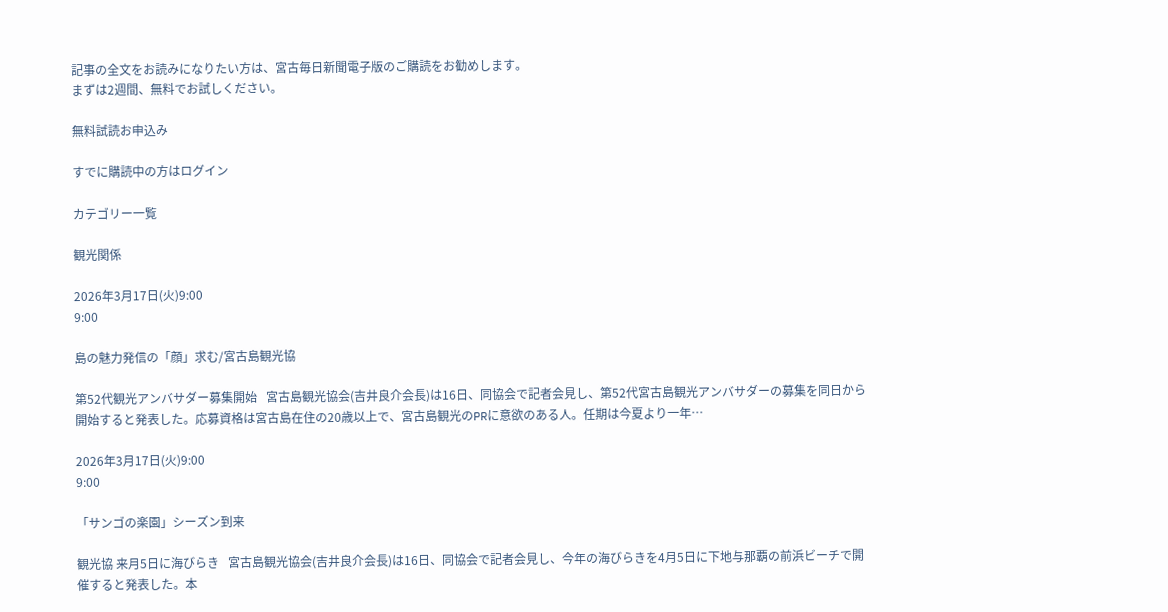記事の全文をお読みになりたい方は、宮古毎日新聞電子版のご購読をお勧めします。
まずは2週間、無料でお試しください。

無料試読お申込み

すでに購読中の方はログイン

カテゴリー一覧

観光関係

2026年3月17日(火)9:00
9:00

島の魅力発信の「顔」求む/宮古島観光協

第52代観光アンバサダー募集開始   宮古島観光協会(吉井良介会長)は16日、同協会で記者会見し、第52代宮古島観光アンバサダーの募集を同日から開始すると発表した。応募資格は宮古島在住の20歳以上で、宮古島観光のPRに意欲のある人。任期は今夏より一年…

2026年3月17日(火)9:00
9:00

「サンゴの楽園」シーズン到来

観光協 来月5日に海びらき   宮古島観光協会(吉井良介会長)は16日、同協会で記者会見し、今年の海びらきを4月5日に下地与那覇の前浜ビーチで開催すると発表した。本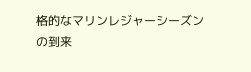格的なマリンレジャーシーズンの到来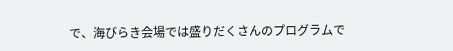で、海びらき会場では盛りだくさんのプログラムで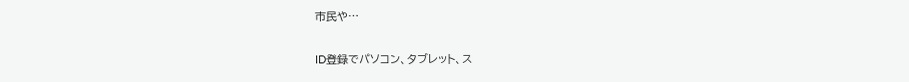市民や…

ID登録でパソコン、タブレット、ス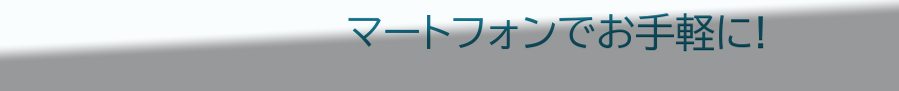マートフォンでお手軽に!